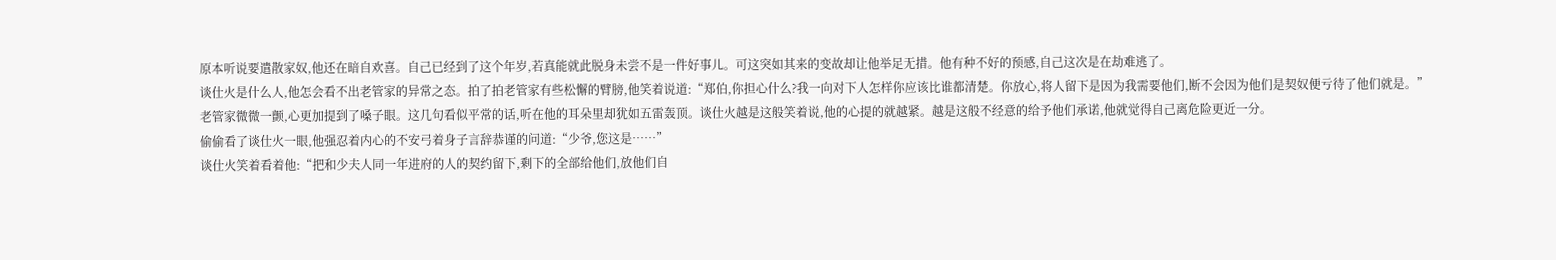原本听说要遣散家奴,他还在暗自欢喜。自己已经到了这个年岁,若真能就此脱身未尝不是一件好事儿。可这突如其来的变故却让他举足无措。他有种不好的预感,自己这次是在劫难逃了。
谈仕火是什么人,他怎会看不出老管家的异常之态。拍了拍老管家有些松懈的臂膀,他笑着说道:“郑伯,你担心什么?我一向对下人怎样你应该比谁都清楚。你放心,将人留下是因为我需要他们,断不会因为他们是契奴便亏待了他们就是。”
老管家微微一颤,心更加提到了嗓子眼。这几句看似平常的话,听在他的耳朵里却犹如五雷轰顶。谈仕火越是这般笑着说,他的心提的就越紧。越是这般不经意的给予他们承诺,他就觉得自己离危险更近一分。
偷偷看了谈仕火一眼,他强忍着内心的不安弓着身子言辞恭谨的问道:“少爷,您这是……”
谈仕火笑着看着他:“把和少夫人同一年进府的人的契约留下,剩下的全部给他们,放他们自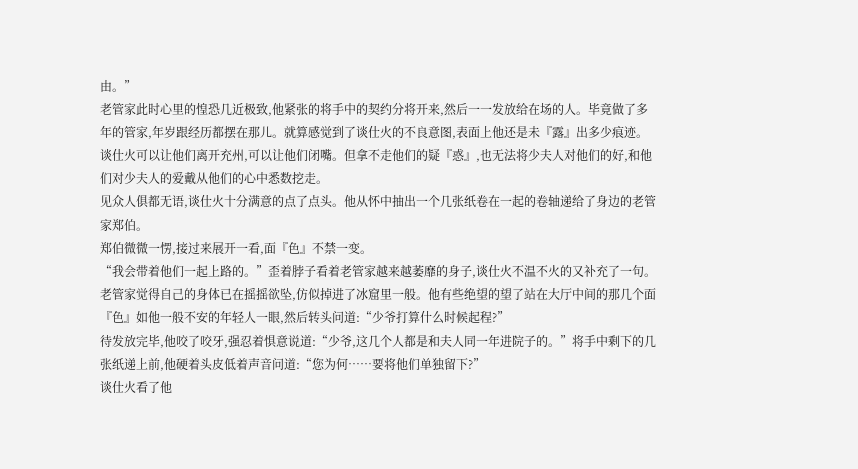由。”
老管家此时心里的惶恐几近极致,他紧张的将手中的契约分将开来,然后一一发放给在场的人。毕竟做了多年的管家,年岁跟经历都摆在那儿。就算感觉到了谈仕火的不良意图,表面上他还是未『露』出多少痕迹。
谈仕火可以让他们离开充州,可以让他们闭嘴。但拿不走他们的疑『惑』,也无法将少夫人对他们的好,和他们对少夫人的爱戴从他们的心中悉数挖走。
见众人俱都无语,谈仕火十分满意的点了点头。他从怀中抽出一个几张纸卷在一起的卷轴递给了身边的老管家郑伯。
郑伯微微一愣,接过来展开一看,面『色』不禁一变。
“我会带着他们一起上路的。”歪着脖子看着老管家越来越萎靡的身子,谈仕火不温不火的又补充了一句。
老管家觉得自己的身体已在摇摇欲坠,仿似掉进了冰窟里一般。他有些绝望的望了站在大厅中间的那几个面『色』如他一般不安的年轻人一眼,然后转头问道:“少爷打算什么时候起程?”
待发放完毕,他咬了咬牙,强忍着惧意说道:“少爷,这几个人都是和夫人同一年进院子的。”将手中剩下的几张纸递上前,他硬着头皮低着声音问道:“您为何……要将他们单独留下?”
谈仕火看了他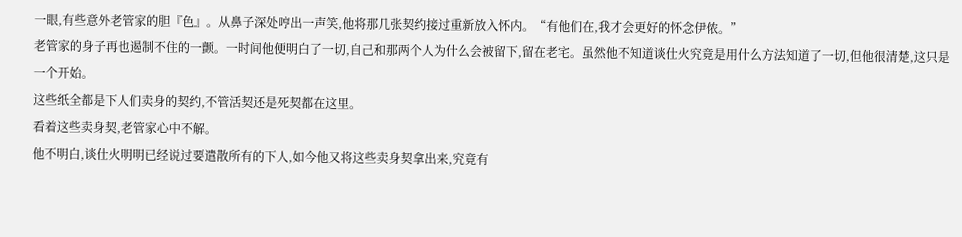一眼,有些意外老管家的胆『色』。从鼻子深处哼出一声笑,他将那几张契约接过重新放入怀内。“有他们在,我才会更好的怀念伊侬。”
老管家的身子再也遏制不住的一颤。一时间他便明白了一切,自己和那两个人为什么会被留下,留在老宅。虽然他不知道谈仕火究竟是用什么方法知道了一切,但他很清楚,这只是一个开始。
这些纸全都是下人们卖身的契约,不管活契还是死契都在这里。
看着这些卖身契,老管家心中不解。
他不明白,谈仕火明明已经说过要遣散所有的下人,如今他又将这些卖身契拿出来,究竟有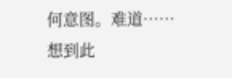何意图。难道……想到此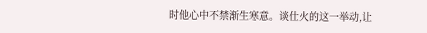时他心中不禁渐生寒意。谈仕火的这一举动,让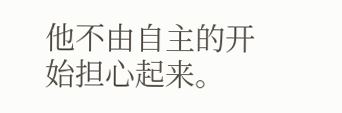他不由自主的开始担心起来。